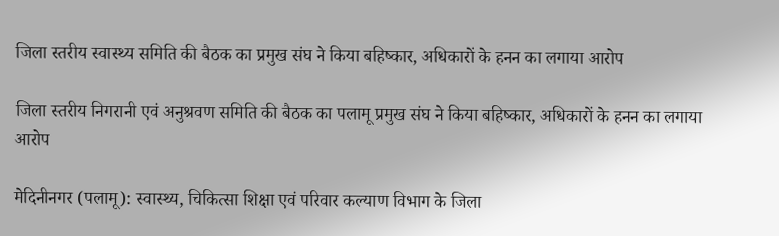जिला स्तरीय स्वास्थ्य समिति की बैठक का प्रमुख संघ ने किया बहिष्कार, अधिकारों के हनन का लगाया आरोप

जिला स्तरीय निगरानी एवं अनुश्रवण समिति की बैठक का पलामू प्रमुख संघ ने किया बहिष्कार, अधिकारों के हनन का लगाया आरोप

मेदिनीनगर (पलामू): स्वास्थ्य, चिकित्सा शिक्षा एवं परिवार कल्याण विभाग के जिला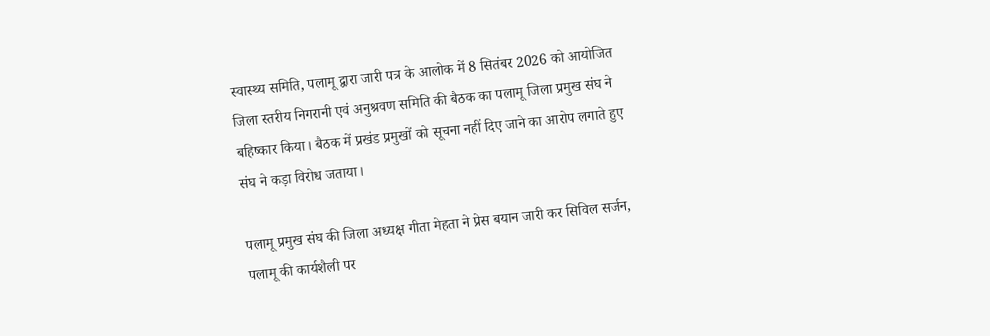स्वास्थ्य समिति, पलामू द्वारा जारी पत्र के आलोक में 8 सितंबर 2026 को आयोजित जिला स्तरीय निगरानी एवं अनुश्रवण समिति की बैठक का पलामू जिला प्रमुख संघ ने बहिष्कार किया। बैठक में प्रखंड प्रमुखों को सूचना नहीं दिए जाने का आरोप लगाते हुए संघ ने कड़ा विरोध जताया।

पलामू प्रमुख संघ की जिला अध्यक्ष गीता मेहता ने प्रेस बयान जारी कर सिविल सर्जन, पलामू की कार्यशैली पर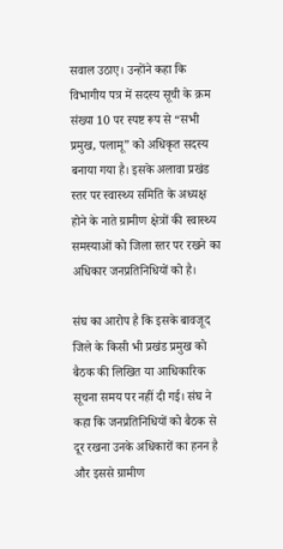सवाल उठाए। उन्होंने कहा कि विभागीय पत्र में सदस्य सूची के क्रम संख्या 10 पर स्पष्ट रूप से “सभी प्रमुख, पलामू” को अधिकृत सदस्य बनाया गया है। इसके अलावा प्रखंड स्तर पर स्वास्थ्य समिति के अध्यक्ष होने के नाते ग्रामीण क्षेत्रों की स्वास्थ्य समस्याओं को जिला स्तर पर रखने का अधिकार जनप्रतिनिधियों को है।

संघ का आरोप है कि इसके बावजूद जिले के किसी भी प्रखंड प्रमुख को बैठक की लिखित या आधिकारिक सूचना समय पर नहीं दी गई। संघ ने कहा कि जनप्रतिनिधियों को बैठक से दूर रखना उनके अधिकारों का हनन है और इससे ग्रामीण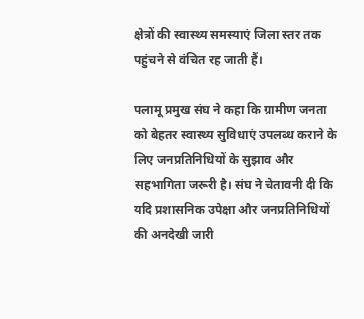क्षेत्रों की स्वास्थ्य समस्याएं जिला स्तर तक पहुंचने से वंचित रह जाती हैं।

पलामू प्रमुख संघ ने कहा कि ग्रामीण जनता को बेहतर स्वास्थ्य सुविधाएं उपलब्ध कराने के लिए जनप्रतिनिधियों के सुझाव और सहभागिता जरूरी है। संघ ने चेतावनी दी कि यदि प्रशासनिक उपेक्षा और जनप्रतिनिधियों की अनदेखी जारी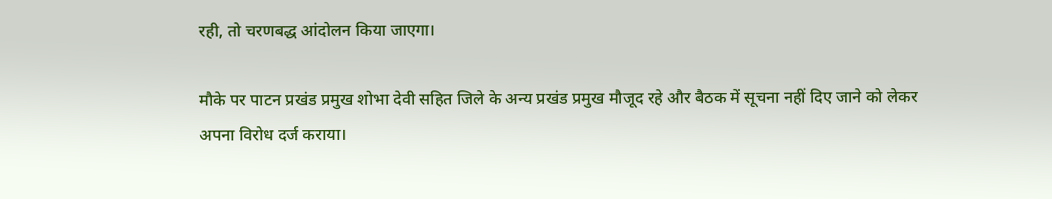रही, तो चरणबद्ध आंदोलन किया जाएगा।

मौके पर पाटन प्रखंड प्रमुख शोभा देवी सहित जिले के अन्य प्रखंड प्रमुख मौजूद रहे और बैठक में सूचना नहीं दिए जाने को लेकर अपना विरोध दर्ज कराया।